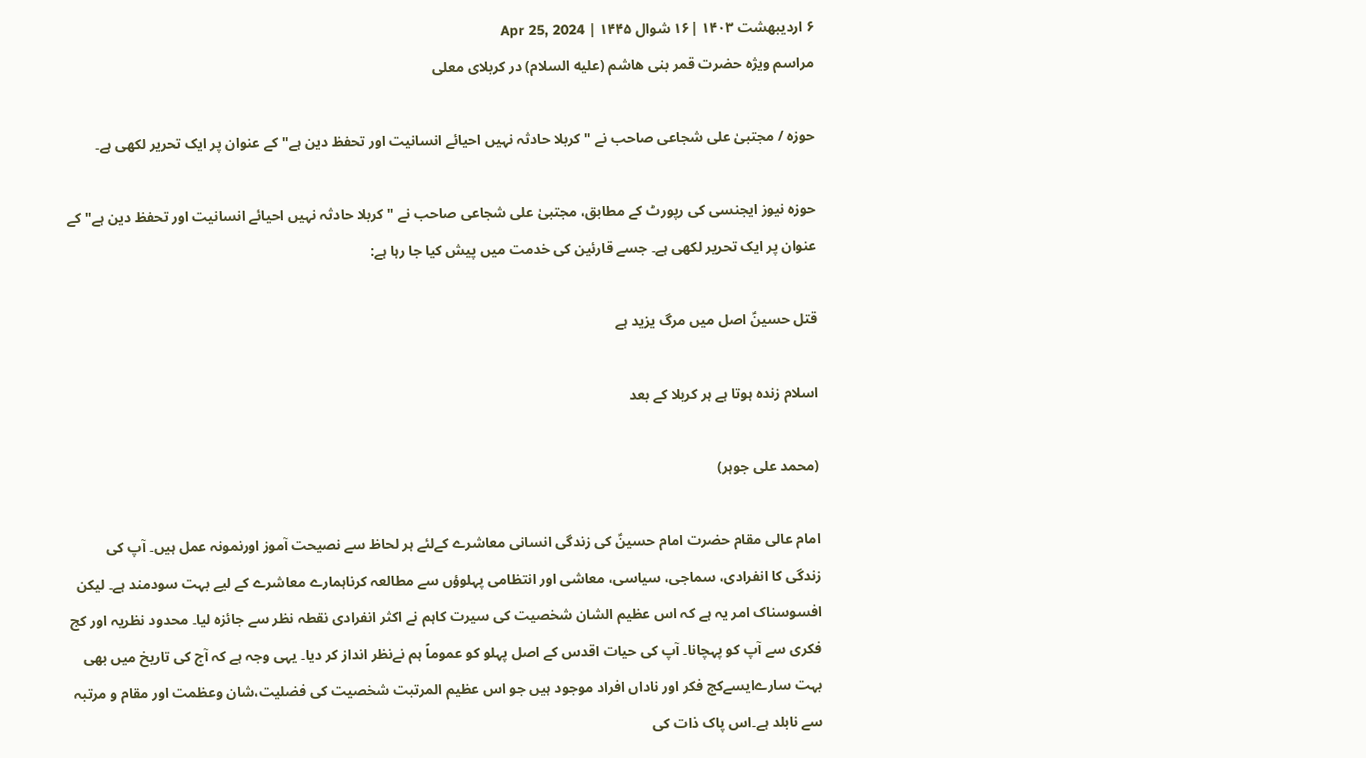۶ اردیبهشت ۱۴۰۳ |۱۶ شوال ۱۴۴۵ | Apr 25, 2024
مراسم ویژه حضرت قمر بنی هاشم (علیه السلام) در کربلای معلی

حوزہ / مجتبیٰ علی شجاعی صاحب نے " کربلا حادثہ نہیں احیائے انسانیت اور تحفظ دین ہے" کے عنوان پر ایک تحریر لکھی ہے۔

حوزہ نیوز ایجنسی کی رپورٹ کے مطابق، مجتبیٰ علی شجاعی صاحب نے " کربلا حادثہ نہیں احیائے انسانیت اور تحفظ دین ہے" کے عنوان پر ایک تحریر لکھی ہے۔ جسے قارئین کی خدمت میں پیش کیا جا رہا ہے:

قتل حسینؑ اصل میں مرگ یزید ہے

اسلام زندہ ہوتا ہے ہر کربلا کے بعد

(محمد علی جوہر)

امام عالی مقام حضرت امام حسینؑ کی زندگی انسانی معاشرے کےلئے ہر لحاظ سے نصیحت آموز اورنمونہ عمل ہیں۔ آپ کی زندگی کا انفرادی، سماجی، سیاسی، معاشی اور انتظامی پہلوؤں سے مطالعہ کرناہمارے معاشرے کے لیے بہت سودمند ہے۔ لیکن افسوسناک امر یہ ہے کہ اس عظیم الشان شخصیت کی سیرت کاہم نے اکثر انفرادی نقطہ نظر سے جائزہ لیا۔ محدود نظریہ اور کج فکری سے آپ کو پہچانا۔ آپ کی حیات اقدس کے اصل پہلو کو عموماً ہم نےنظر انداز کر دیا۔ یہی وجہ ہے کہ آج کی تاریخ میں بھی بہت سارےایسےکج فکر اور ناداں افراد موجود ہیں جو اس عظیم المرتبت شخصیت کی فضلیت،شان وعظمت اور مقام و مرتبہ سے نابلد ہے۔اس پاک ذات کی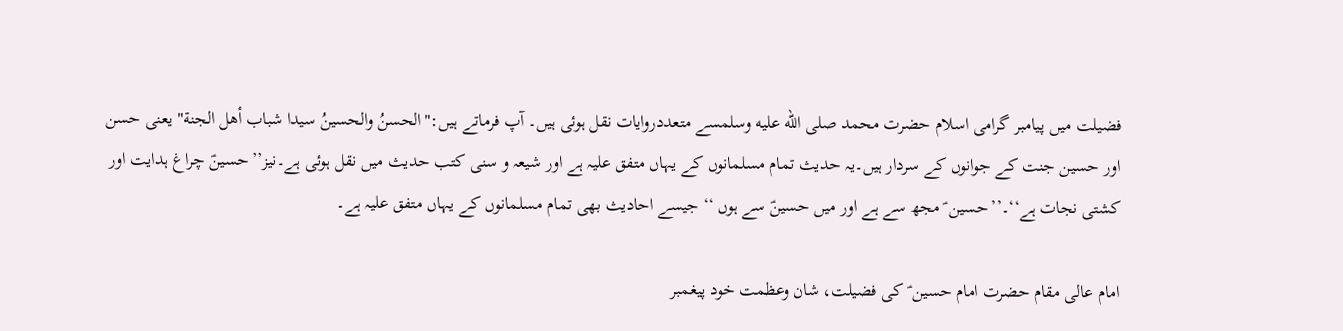فضیلت میں پیامبر گرامی اسلام حضرت محمد صلى الله عليه وسلمسے متعددروایات نقل ہوئی ہیں۔ آپ فرماتے ہیں:"الحسنُ والحسينُ سيدا شباب أهل الجنة" یعنی حسن اور حسین جنت کے جوانوں کے سردار ہیں۔یہ حدیث تمام مسلمانوں کے یہاں متفق علیہ ہے اور شیعہ و سنی کتب حدیث میں نقل ہوئی ہے۔نیز’’حسینؑ چراغ ہدایت اور کشتی نجات ہے‘‘۔’’حسین ؑ مجھ سے ہے اور میں حسینؑ سے ہوں ‘‘ جیسے احادیث بھی تمام مسلمانوں کے یہاں متفق علیہ ہے۔

امام عالی مقام حضرت امام حسین ؑ کی فضیلت، شان وعظمت خود پیغمبر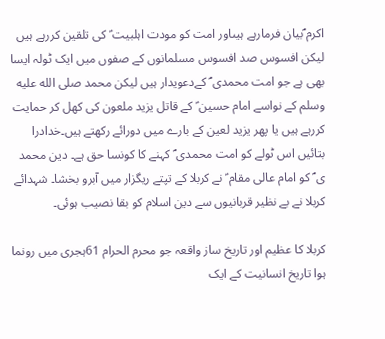اکرم ؐبیان فرمارہے ہیںاور امت کو مودت اہلبیت ؑ کی تلقین کررہے ہیں لیکن افسوس صد افسوس مسلمانوں کے صفوں میں ایک ٹولہ ایسا بھی ہے جو امت محمدی ؐ کےدعویدار ہیں لیکن محمد صلى الله عليه وسلم کے نواسے امام حسین ؑ کے قاتل یزید ملعون کی کھل کر حمایت کررہے ہیں یا پھر یزید لعین کے بارے میں دورائے رکھتے ہیں۔خدادرا بتائیں اس ٹولے کو امت محمدی ؐ کہنے کا کونسا حق ہے۔ دین محمد ی ؐ کو امام عالی مقام ؑ نے کربلا کے تپتے ریگزار میں آبرو بخشا۔ شہدائے کربلا نے بے نظیر قربانیوں سے دین اسلام کو بقا نصیب ہوئی۔

کربلا کا عظیم اور تاریخ ساز واقعہ جو محرم الحرام 61ہجری میں رونما ہوا تاریخ انسانیت کے ایک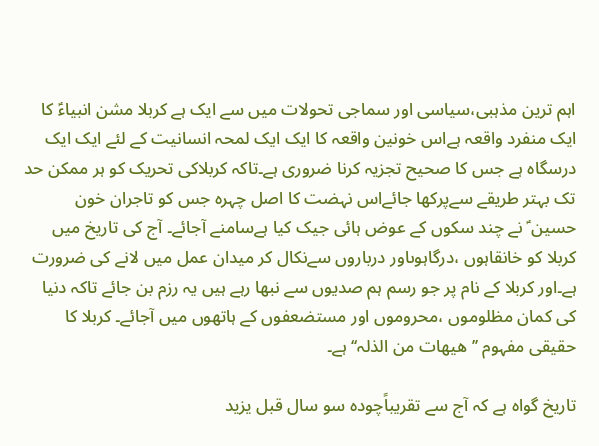اہم ترین مذہبی،سیاسی اور سماجی تحولات میں سے ایک ہے کربلا مشن انبیاءؑ کا ایک منفرد واقعہ ہےاس خونین واقعہ کا ایک ایک لمحہ انسانیت کے لئے ایک ایک درسگاہ ہے جس کا صحیح تجزیہ کرنا ضروری ہے۔تاکہ کربلاکی تحریک کو ہر ممکن حد تک بہتر طریقے سےپرکھا جائےاس نہضت کا اصل چہرہ جس کو تاجران خون حسین ؑ نے چند سکوں کے عوض ہائی جیک کیا ہےسامنے آجائے۔ آج کی تاریخ میں کربلا کو خانقاہوں ،درگاہوںاور درباروں سےنکال کر میدان عمل میں لانے کی ضرورت ہے۔اور کربلا کے نام پر جو رسم ہم صدیوں سے نبھا رہے ہیں یہ رزم بن جائے تاکہ دنیا کی کمان مظلوموں ،محروموں اور مستضعفوں کے ہاتھوں میں آجائے۔ کربلا کا حقیقی مفہوم ’’ھیھات من الذلہ‘‘ ہے۔

تاریخ گواہ ہے کہ آج سے تقریباًچودہ سو سال قبل یزید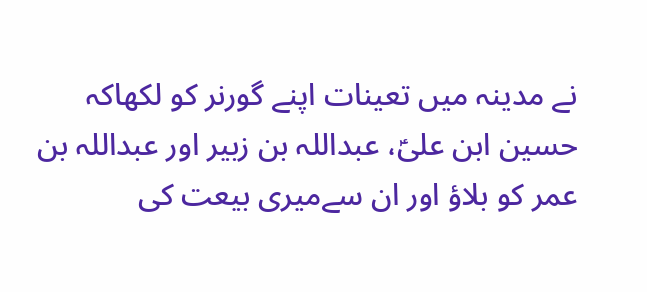نے مدینہ میں تعینات اپنے گورنر کو لکھاکہ حسین ابن علیؑ، عبداللہ بن زبیر اور عبداللہ بن عمر کو بلاؤ اور ان سےمیری بیعت کی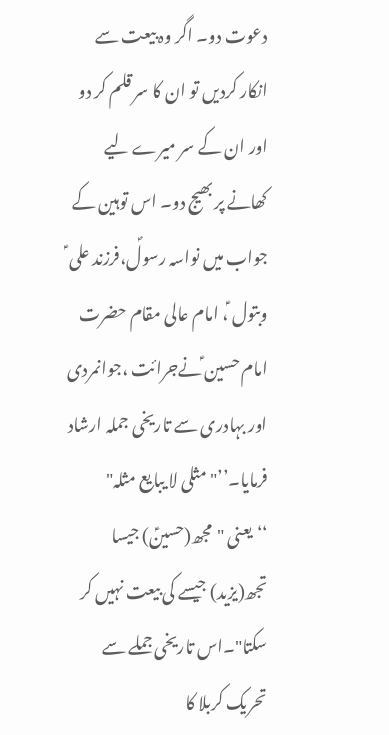دعوت دو۔ اگر وہ بیعت سے انکار کردیں تو ان کا سر قلم کر دو اور ان کے سر میرے لیے کھانے پر بھیج دو۔ اس توہین کے جواب میں نواسہ رسولؐ،فرزند علی ؑ وبتول ؑ، امام عالی مقام حضرت امام حسین ؑنےجرائت ،جوانمردی اور بہادری سے تاریخی جملہ ارشاد فرمایا۔’’"مثلی لا یبایع مثلہ" ‘‘یعنی "مجھ(حسینؑ) جیسا تجھ(یزید) جیسے کی بیعت نہیں کر سکتا"۔اس تاریخی جملے سے تحریک کربلا کا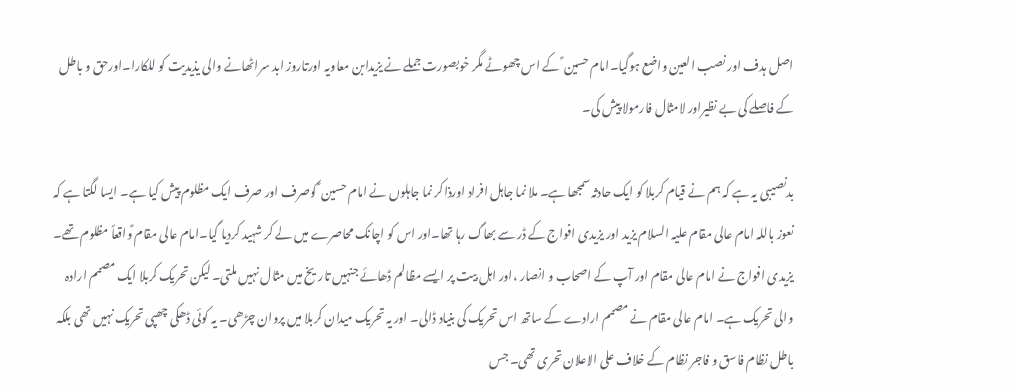اصل ہدف اور نصب العین واضع ہوگیا۔امام حسین ؑ کے اس چھوٹے مگر خوبصورت جملے نے یزیدابن معاویہ اورتاروز ابد سراٹھانے والی یذیدیت کو للکارا۔اورحق و باطل کے فاصلے کی بے نظیراور لامثال فارمولا پیش کی۔

بدنصیبی یہ ہے کہ ہم نے قیام کربلا کو ایک حادثہ سمجھا ہے۔ ملا نما جاہل افراد اورذاکر نما جاہلوں نے امام حسین ؑ کوصرف اور صرف ایک مظلوم پیش کیا ہے۔ ایسا لگتا ہے کہ نعوز باللہ امام عالی مقام علیہ السلام یزید اور یزیدی افواج کے ڈر سے بھاگ رہا تھا۔اور اس کو اچانک محاصرے میں لے کر شہید کردیا گیا۔امام عالی مقام ؑواقعاً مظلوم تھے۔ یزیدی افواج نے امام عالی مقام اور آپ کے اصحاب و انصار ،اور اہل بیت پر ایسے مظالم ڈھائے جنہیں تاریخ میں مثال نہیں ملتی۔ لیکن تحریک کربلا ایک مصمم ارادہ والی تحریک ہے۔ امام عالی مقام نے مصمم ارادے کے ساتھ اس تحریک کی بنیاد ڈالی۔ اور یہ تحریک میدان کربلا میں پروان چڑھی۔ یہ کوئی ڈھکی چھپی تحریک نہیں تھی بلکہ باطل نظام فاسق و فاجر نظام کے خلاف علی الاعلان تحری تھی۔ جس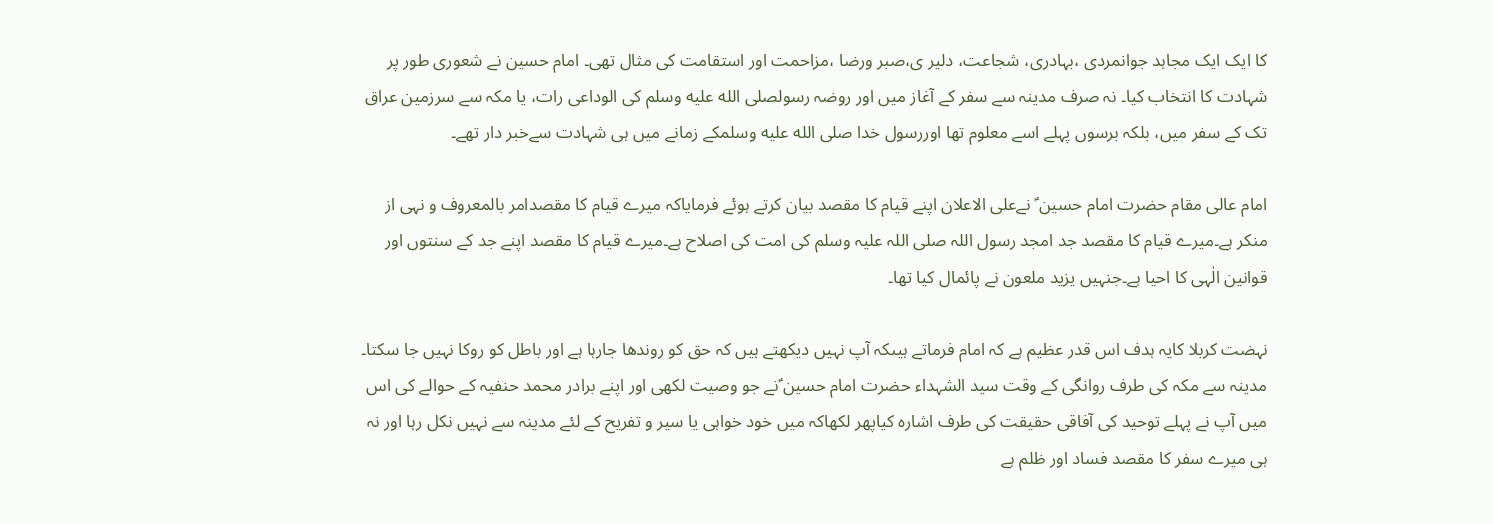کا ایک ایک مجاہد جوانمردی ،بہادری، شجاعت، دلیر ی،صبر ورضا ،مزاحمت اور استقامت کی مثال تھی۔ امام حسین نے شعوری طور پر شہادت کا انتخاب کیا۔ نہ صرف مدینہ سے سفر کے آغاز میں اور روضہ رسولصلى الله عليه وسلم کی الوداعی رات، یا مکہ سے سرزمین عراق تک کے سفر میں، بلکہ برسوں پہلے اسے معلوم تھا اوررسول خدا صلى الله عليه وسلمکے زمانے میں ہی شہادت سےخبر دار تھے۔

امام عالی مقام حضرت امام حسین ؑ نےعلی الاعلان اپنے قیام کا مقصد بیان کرتے ہوئے فرمایاکہ میرے قیام کا مقصدامر بالمعروف و نہی از منکر ہے۔میرے قیام کا مقصد جد امجد رسول اللہ صلی اللہ علیہ وسلم کی امت کی اصلاح ہے۔میرے قیام کا مقصد اپنے جد کے سنتوں اور قوانین الٰہی کا احیا ہے۔جنہیں یزید ملعون نے پائمال کیا تھا۔

نہضت کربلا کایہ ہدف اس قدر عظیم ہے کہ امام فرماتے ہیںکہ آپ نہیں دیکھتے ہیں کہ حق کو روندھا جارہا ہے اور باطل کو روکا نہیں جا سکتا۔ مدینہ سے مکہ کی طرف روانگی کے وقت سید الشہداء حضرت امام حسین ؑنے جو وصیت لکھی اور اپنے برادر محمد حنفیہ کے حوالے کی اس میں آپ نے پہلے توحید کی آفاقی حقیقت کی طرف اشارہ کیاپھر لکھاکہ میں خود خواہی یا سیر و تفریح کے لئے مدینہ سے نہیں نکل رہا اور نہ ہی میرے سفر کا مقصد فساد اور ظلم ہے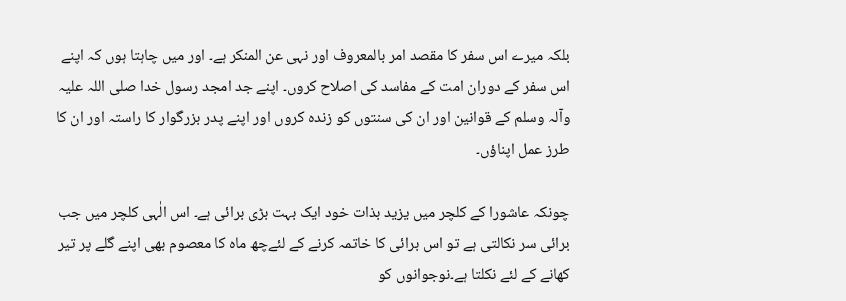بلکہ میرے اس سفر کا مقصد امر بالمعروف اور نہی عن المنکر ہے۔ اور میں چاہتا ہوں کہ اپنے اس سفر کے دوران امت کے مفاسد کی اصلاح کروں۔ اپنے جد امجد رسول خدا صلی اللہ علیہ وآلہ وسلم کے قوانین اور ان کی سنتوں کو زندہ کروں اور اپنے پدر بزرگوار کا راستہ اور ان کا طرز عمل اپناؤں۔

چونکہ عاشورا کے کلچر میں یزید بذات خود ایک بہت بڑی برائی ہے۔ اس الٰہی کلچر میں جب برائی سر نکالتی ہے تو اس برائی کا خاتمہ کرنے کے لئےچھ ماہ کا معصوم بھی اپنے گلے پر تیر کھانے کے لئے نکلتا ہے۔نوجوانوں کو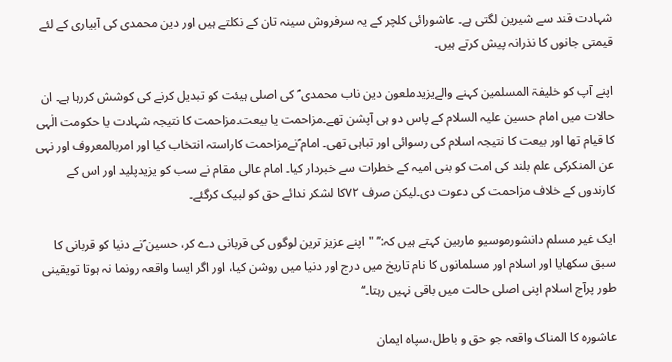شہادت قند سے شیرین لگتی ہے۔ عاشورائی کلچر کے یہ سرفروش سینہ تان کے نکلتے ہیں اور دین محمدی کی آبیاری کے لئے قیمتی جانوں کا نذرانہ پیش کرتے ہیں۔

اپنے آپ کو خلیفۃ المسلمین کہنے والےیزیدملعون دین ناب محمدی ؐ کی اصلی ہیئت کو تبدیل کرنے کی کوشش کررہا ہے۔ ان حالات میں امام حسین علیہ السلام کے پاس دو ہی آپشن تھے۔مزاحمت یا بیعت۔مزاحمت کا نتیجہ شہادت یا حکومت الٰہی کا قیام تھا اور بیعت کا نتیجہ اسلام کی رسوائی اور تباہی تھی۔ امام ؑنےمزاحمت کاراستہ انتخاب کیا اور امربالمعروف اور نہی عن المنکرکی علم بلند کی امت کو بنی امیہ کے خطرات سے خبردار کیا۔ امام عالی مقام نے سب کو یزیدپلید اور اس کے کارندوں کے خلاف مزاحمت کی دعوت دی۔لیکن صرف ۷۲کا لشکر ندائے حق کو لبیک کرگئے۔

ایک غیر مسلم دانشورموسیو ماربین کہتے ہیں کہ:’’ "اپنے عزیز ترین لوگوں کی قربانی دے کر، حسین ؑنے دنیا کو قربانی کا سبق سکھایا اور اسلام اور مسلمانوں کا نام تاریخ میں درج اور دنیا میں روشن کیا، اور اگر ایسا واقعہ رونما نہ ہوتا تویقینی طور پرآج اسلام اپنی اصلی حالت میں باقی نہیں رہتا۔‘‘

عاشورہ کا المناک واقعہ جو حق و باطل،سپاہ ایمان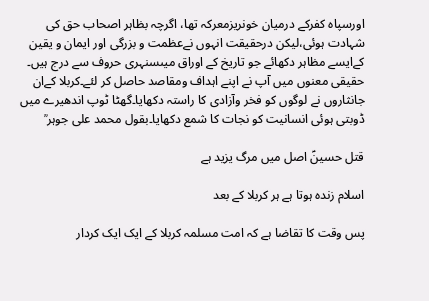اورسپاہ کفرکے درمیان خونریزمعرکہ تھا، اگرچہ بظاہر اصحاب حق کی شہادت ہوئی،لیکن درحقیقت انہوں نےعظمت و بزرگی اور ایمان و یقین کےایسے مظاہر دکھائے جو تاریخ کے اوراق میںسنہری حروف سے درج ہیں۔ حقیقی معنوں میں آپ نے اپنے اہداف ومقاصد حاصل کر لئے۔کربلا کےان جانثاروں نے لوگوں کو فخر وآزادی کا راستہ دکھایا۔گھٹا ٹوپ اندھیرے میں ڈوبتی ہوئی انسانیت کو نجات کا شمع دکھایا۔بقول محمد علی جوہر ؒ

قتل حسینؑ اصل میں مرگ یزید ہے

اسلام زندہ ہوتا ہے ہر کربلا کے بعد

پس وقت کا تقاضا ہے کہ امت مسلمہ کربلا کے ایک ایک کردار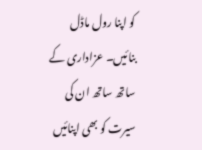کو اپنا رول ماڈل بنائیں۔ عزاداری کے ساتھ ساتھ ان کی سیرت کو بھی اپنائیں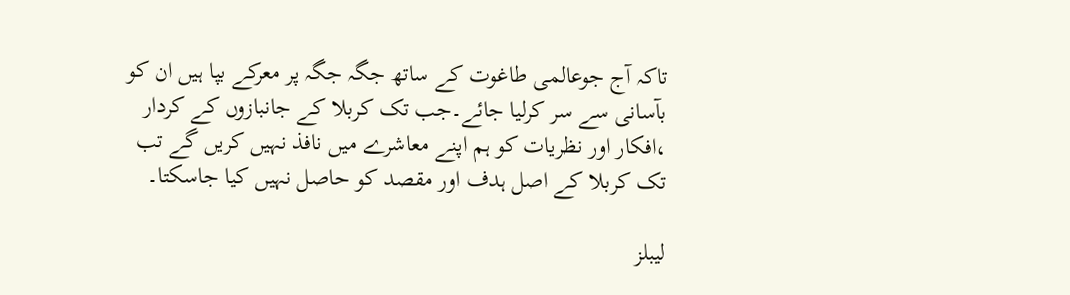تاکہ آج جوعالمی طاغوت کے ساتھ جگہ جگہ پر معرکے بپا ہیں ان کو بآسانی سے سر کرلیا جائے۔جب تک کربلا کے جانبازوں کے کردار ،افکار اور نظریات کو ہم اپنے معاشرے میں نافذ نہیں کریں گے تب تک کربلا کے اصل ہدف اور مقصد کو حاصل نہیں کیا جاسکتا۔

لیبلز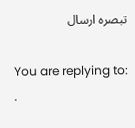تبصرہ ارسال

You are replying to: .